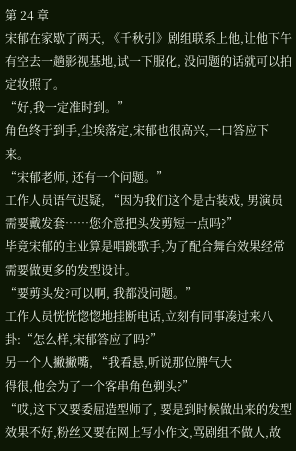第 24 章
宋郁在家歇了两天, 《千秋引》剧组联系上他,让他下午有空去一趟影视基地,试一下服化, 没问题的话就可以拍定妆照了。
“好,我一定准时到。”
角色终于到手,尘埃落定,宋郁也很高兴,一口答应下来。
“宋郁老师, 还有一个问题。”
工作人员语气迟疑, “因为我们这个是古装戏, 男演员需要戴发套……您介意把头发剪短一点吗?”
毕竟宋郁的主业算是唱跳歌手,为了配合舞台效果经常需要做更多的发型设计。
“要剪头发?可以啊, 我都没问题。”
工作人员恍恍惚惚地挂断电话,立刻有同事凑过来八卦:“怎么样,宋郁答应了吗?”
另一个人撇撇嘴, “我看悬,听说那位脾气大
得很,他会为了一个客串角色剃头?”
“哎,这下又要委屈造型师了, 要是到时候做出来的发型效果不好,粉丝又要在网上写小作文,骂剧组不做人,故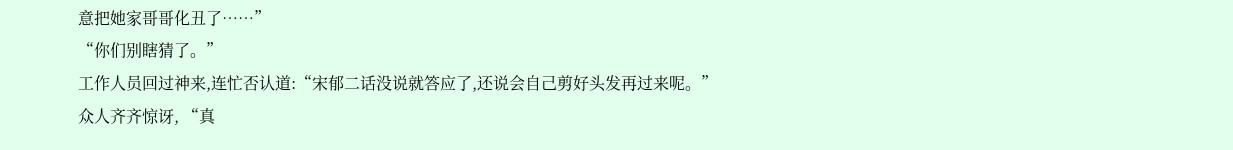意把她家哥哥化丑了……”
“你们别瞎猜了。”
工作人员回过神来,连忙否认道:“宋郁二话没说就答应了,还说会自己剪好头发再过来呢。”
众人齐齐惊讶, “真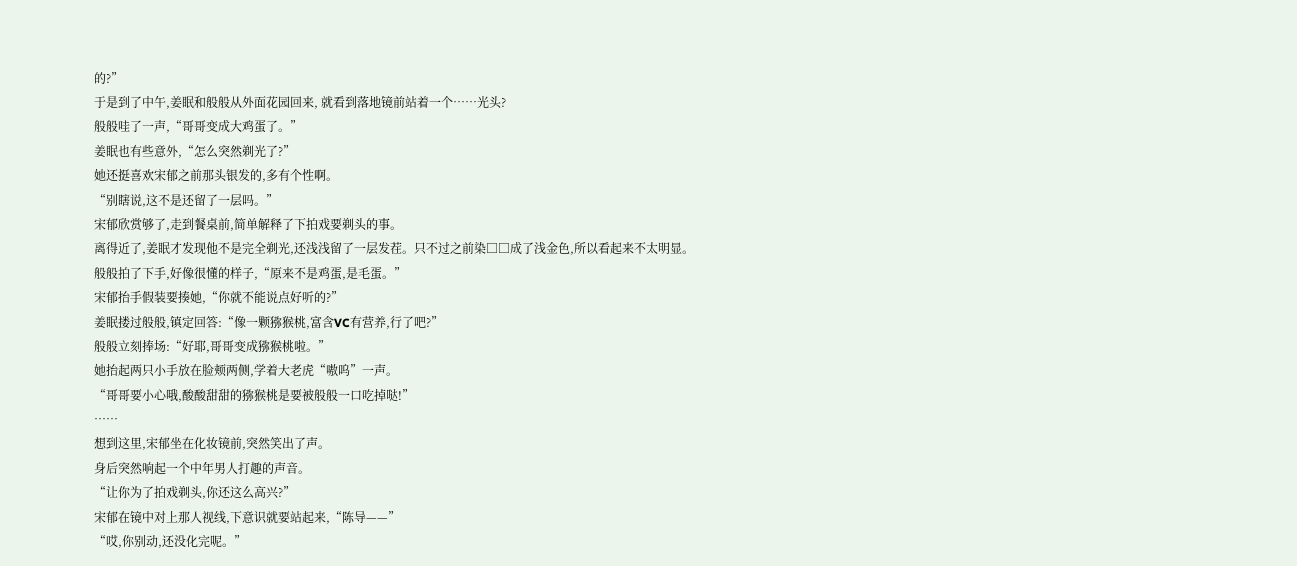的?”
于是到了中午,姜眠和般般从外面花园回来, 就看到落地镜前站着一个……光头?
般般哇了一声,“哥哥变成大鸡蛋了。”
姜眠也有些意外,“怎么突然剃光了?”
她还挺喜欢宋郁之前那头银发的,多有个性啊。
“别瞎说,这不是还留了一层吗。”
宋郁欣赏够了,走到餐桌前,简单解释了下拍戏要剃头的事。
离得近了,姜眠才发现他不是完全剃光,还浅浅留了一层发茬。只不过之前染□□成了浅金色,所以看起来不太明显。
般般拍了下手,好像很懂的样子,“原来不是鸡蛋,是毛蛋。”
宋郁抬手假装要揍她,“你就不能说点好听的?”
姜眠搂过般般,镇定回答:“像一颗猕猴桃,富含VC有营养,行了吧?”
般般立刻捧场:“好耶,哥哥变成猕猴桃啦。”
她抬起两只小手放在脸颊两侧,学着大老虎“嗷呜”一声。
“哥哥要小心哦,酸酸甜甜的猕猴桃是要被般般一口吃掉哒!”
……
想到这里,宋郁坐在化妆镜前,突然笑出了声。
身后突然响起一个中年男人打趣的声音。
“让你为了拍戏剃头,你还这么高兴?”
宋郁在镜中对上那人视线,下意识就要站起来,“陈导——”
“哎,你别动,还没化完呢。”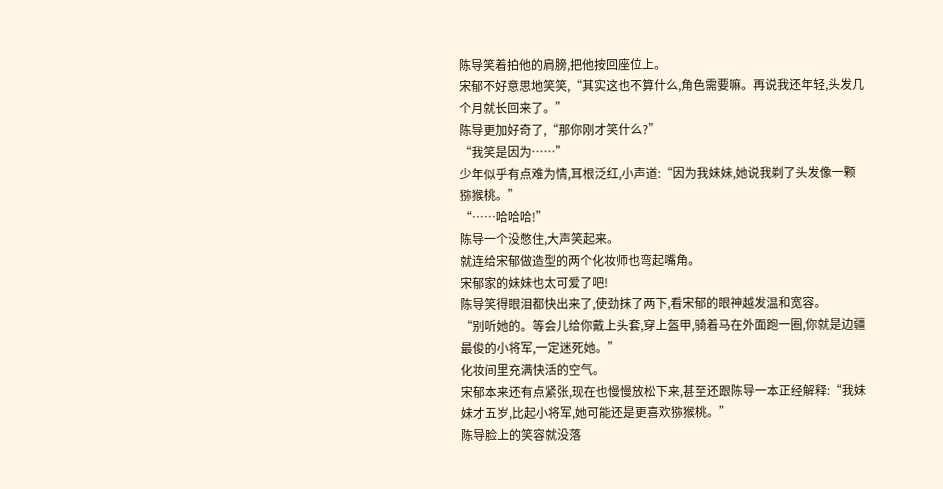陈导笑着拍他的肩膀,把他按回座位上。
宋郁不好意思地笑笑,“其实这也不算什么,角色需要嘛。再说我还年轻,头发几个月就长回来了。”
陈导更加好奇了,“那你刚才笑什么?”
“我笑是因为……”
少年似乎有点难为情,耳根泛红,小声道:“因为我妹妹,她说我剃了头发像一颗猕猴桃。”
“……哈哈哈!”
陈导一个没憋住,大声笑起来。
就连给宋郁做造型的两个化妆师也弯起嘴角。
宋郁家的妹妹也太可爱了吧!
陈导笑得眼泪都快出来了,使劲抹了两下,看宋郁的眼神越发温和宽容。
“别听她的。等会儿给你戴上头套,穿上盔甲,骑着马在外面跑一圈,你就是边疆最俊的小将军,一定迷死她。”
化妆间里充满快活的空气。
宋郁本来还有点紧张,现在也慢慢放松下来,甚至还跟陈导一本正经解释:“我妹妹才五岁,比起小将军,她可能还是更喜欢猕猴桃。”
陈导脸上的笑容就没落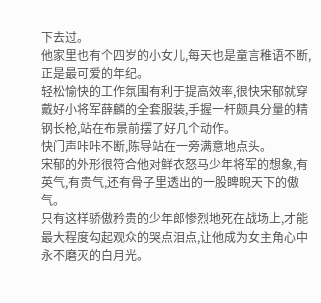下去过。
他家里也有个四岁的小女儿,每天也是童言稚语不断,正是最可爱的年纪。
轻松愉快的工作氛围有利于提高效率,很快宋郁就穿戴好小将军薛麟的全套服装,手握一杆颇具分量的精钢长枪,站在布景前摆了好几个动作。
快门声咔咔不断,陈导站在一旁满意地点头。
宋郁的外形很符合他对鲜衣怒马少年将军的想象,有英气,有贵气,还有骨子里透出的一股睥睨天下的傲气。
只有这样骄傲矜贵的少年郎惨烈地死在战场上,才能最大程度勾起观众的哭点泪点,让他成为女主角心中永不磨灭的白月光。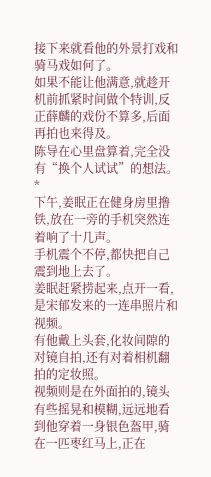接下来就看他的外景打戏和骑马戏如何了。
如果不能让他满意,就趁开机前抓紧时间做个特训,反正薛麟的戏份不算多,后面再拍也来得及。
陈导在心里盘算着,完全没有“换个人试试”的想法。
*
下午,姜眠正在健身房里撸铁,放在一旁的手机突然连着响了十几声。
手机震个不停,都快把自己震到地上去了。
姜眠赶紧捞起来,点开一看,是宋郁发来的一连串照片和视频。
有他戴上头套,化妆间隙的对镜自拍,还有对着相机翻拍的定妆照。
视频则是在外面拍的,镜头有些摇晃和模糊,远远地看到他穿着一身银色盔甲,骑在一匹枣红马上,正在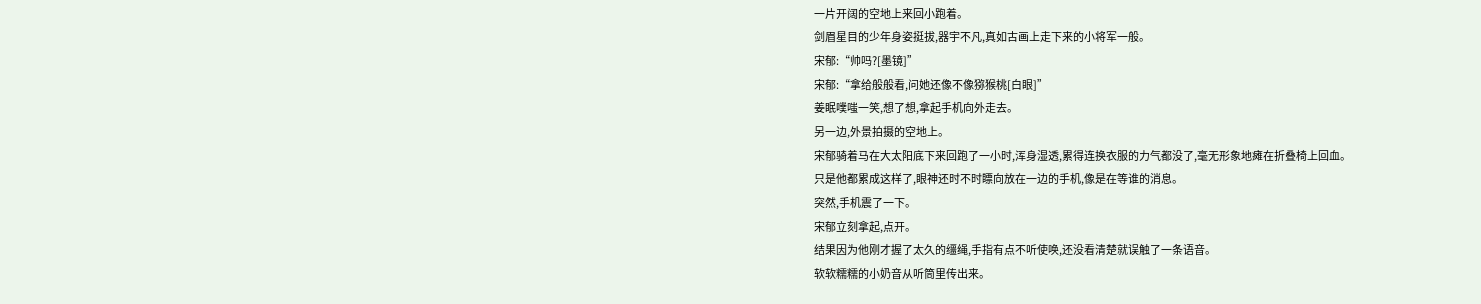一片开阔的空地上来回小跑着。
剑眉星目的少年身姿挺拔,器宇不凡,真如古画上走下来的小将军一般。
宋郁:“帅吗?[墨镜]”
宋郁:“拿给般般看,问她还像不像猕猴桃[白眼]”
姜眠噗嗤一笑,想了想,拿起手机向外走去。
另一边,外景拍摄的空地上。
宋郁骑着马在大太阳底下来回跑了一小时,浑身湿透,累得连换衣服的力气都没了,毫无形象地瘫在折叠椅上回血。
只是他都累成这样了,眼神还时不时瞟向放在一边的手机,像是在等谁的消息。
突然,手机震了一下。
宋郁立刻拿起,点开。
结果因为他刚才握了太久的缰绳,手指有点不听使唤,还没看清楚就误触了一条语音。
软软糯糯的小奶音从听筒里传出来。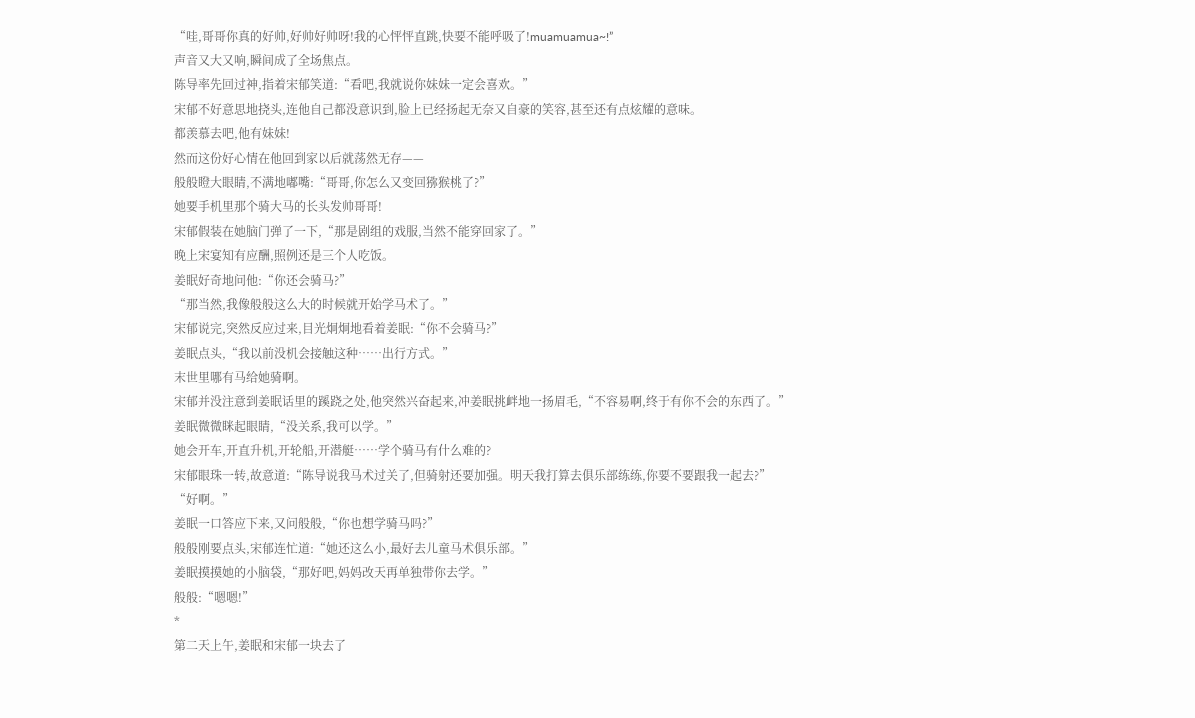“哇,哥哥你真的好帅,好帅好帅呀!我的心怦怦直跳,快要不能呼吸了!muamuamua~!”
声音又大又响,瞬间成了全场焦点。
陈导率先回过神,指着宋郁笑道:“看吧,我就说你妹妹一定会喜欢。”
宋郁不好意思地挠头,连他自己都没意识到,脸上已经扬起无奈又自豪的笑容,甚至还有点炫耀的意味。
都羡慕去吧,他有妹妹!
然而这份好心情在他回到家以后就荡然无存——
般般瞪大眼睛,不满地嘟嘴:“哥哥,你怎么又变回猕猴桃了?”
她要手机里那个骑大马的长头发帅哥哥!
宋郁假装在她脑门弹了一下,“那是剧组的戏服,当然不能穿回家了。”
晚上宋宴知有应酬,照例还是三个人吃饭。
姜眠好奇地问他:“你还会骑马?”
“那当然,我像般般这么大的时候就开始学马术了。”
宋郁说完,突然反应过来,目光炯炯地看着姜眠:“你不会骑马?”
姜眠点头,“我以前没机会接触这种……出行方式。”
末世里哪有马给她骑啊。
宋郁并没注意到姜眠话里的蹊跷之处,他突然兴奋起来,冲姜眠挑衅地一扬眉毛,“不容易啊,终于有你不会的东西了。”
姜眠微微眯起眼睛,“没关系,我可以学。”
她会开车,开直升机,开轮船,开潜艇……学个骑马有什么难的?
宋郁眼珠一转,故意道:“陈导说我马术过关了,但骑射还要加强。明天我打算去俱乐部练练,你要不要跟我一起去?”
“好啊。”
姜眠一口答应下来,又问般般,“你也想学骑马吗?”
般般刚要点头,宋郁连忙道:“她还这么小,最好去儿童马术俱乐部。”
姜眠摸摸她的小脑袋,“那好吧,妈妈改天再单独带你去学。”
般般:“嗯嗯!”
*
第二天上午,姜眠和宋郁一块去了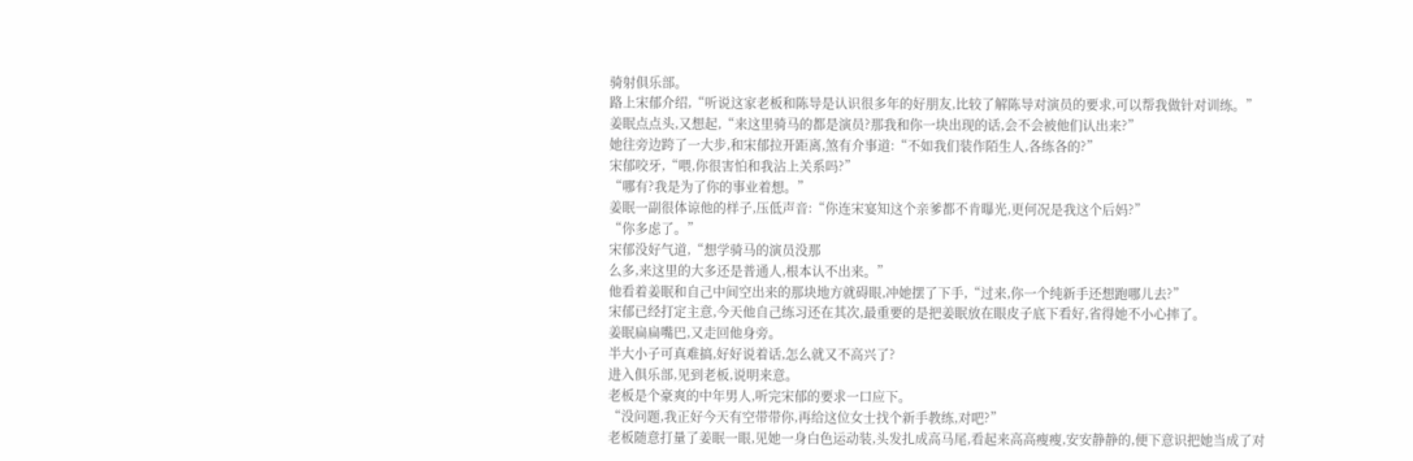骑射俱乐部。
路上宋郁介绍,“听说这家老板和陈导是认识很多年的好朋友,比较了解陈导对演员的要求,可以帮我做针对训练。”
姜眠点点头,又想起,“来这里骑马的都是演员?那我和你一块出现的话,会不会被他们认出来?”
她往旁边跨了一大步,和宋郁拉开距离,煞有介事道:“不如我们装作陌生人,各练各的?”
宋郁咬牙,“喂,你很害怕和我沾上关系吗?”
“哪有?我是为了你的事业着想。”
姜眠一副很体谅他的样子,压低声音:“你连宋宴知这个亲爹都不肯曝光,更何况是我这个后妈?”
“你多虑了。”
宋郁没好气道,“想学骑马的演员没那
么多,来这里的大多还是普通人,根本认不出来。”
他看着姜眠和自己中间空出来的那块地方就碍眼,冲她摆了下手,“过来,你一个纯新手还想跑哪儿去?”
宋郁已经打定主意,今天他自己练习还在其次,最重要的是把姜眠放在眼皮子底下看好,省得她不小心摔了。
姜眠扁扁嘴巴,又走回他身旁。
半大小子可真难搞,好好说着话,怎么就又不高兴了?
进入俱乐部,见到老板,说明来意。
老板是个豪爽的中年男人,听完宋郁的要求一口应下。
“没问题,我正好今天有空带带你,再给这位女士找个新手教练,对吧?”
老板随意打量了姜眠一眼,见她一身白色运动装,头发扎成高马尾,看起来高高瘦瘦,安安静静的,便下意识把她当成了对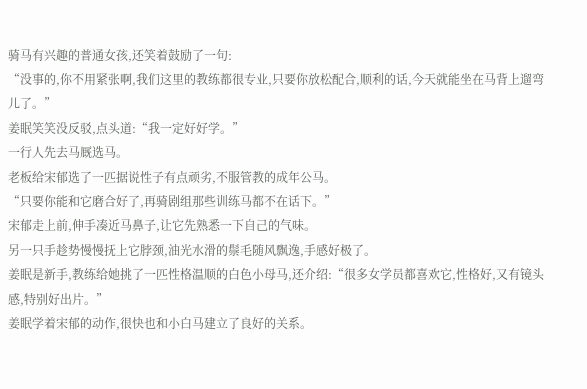骑马有兴趣的普通女孩,还笑着鼓励了一句:
“没事的,你不用紧张啊,我们这里的教练都很专业,只要你放松配合,顺利的话,今天就能坐在马背上遛弯儿了。”
姜眠笑笑没反驳,点头道:“我一定好好学。”
一行人先去马厩选马。
老板给宋郁选了一匹据说性子有点顽劣,不服管教的成年公马。
“只要你能和它磨合好了,再骑剧组那些训练马都不在话下。”
宋郁走上前,伸手凑近马鼻子,让它先熟悉一下自己的气味。
另一只手趁势慢慢抚上它脖颈,油光水滑的鬃毛随风飘逸,手感好极了。
姜眠是新手,教练给她挑了一匹性格温顺的白色小母马,还介绍:“很多女学员都喜欢它,性格好,又有镜头感,特别好出片。”
姜眠学着宋郁的动作,很快也和小白马建立了良好的关系。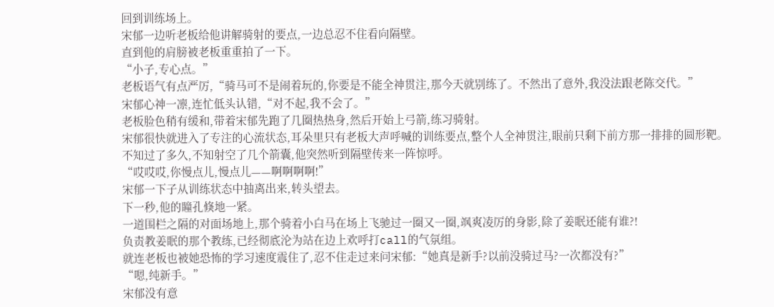回到训练场上。
宋郁一边听老板给他讲解骑射的要点,一边总忍不住看向隔壁。
直到他的肩膀被老板重重拍了一下。
“小子,专心点。”
老板语气有点严厉,“骑马可不是闹着玩的,你要是不能全神贯注,那今天就别练了。不然出了意外,我没法跟老陈交代。”
宋郁心神一凛,连忙低头认错,“对不起,我不会了。”
老板脸色稍有缓和,带着宋郁先跑了几圈热热身,然后开始上弓箭,练习骑射。
宋郁很快就进入了专注的心流状态,耳朵里只有老板大声呼喊的训练要点,整个人全神贯注,眼前只剩下前方那一排排的圆形靶。
不知过了多久,不知射空了几个箭囊,他突然听到隔壁传来一阵惊呼。
“哎哎哎,你慢点儿,慢点儿——啊啊啊啊!”
宋郁一下子从训练状态中抽离出来,转头望去。
下一秒,他的瞳孔倏地一紧。
一道围栏之隔的对面场地上,那个骑着小白马在场上飞驰过一圈又一圈,飒爽凌厉的身影,除了姜眠还能有谁?!
负责教姜眠的那个教练,已经彻底沦为站在边上欢呼打call的气氛组。
就连老板也被她恐怖的学习速度震住了,忍不住走过来问宋郁:“她真是新手?以前没骑过马?一次都没有?”
“嗯,纯新手。”
宋郁没有意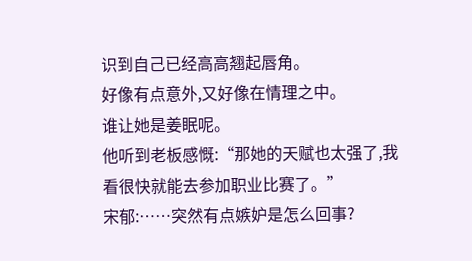识到自己已经高高翘起唇角。
好像有点意外,又好像在情理之中。
谁让她是姜眠呢。
他听到老板感慨:“那她的天赋也太强了,我看很快就能去参加职业比赛了。”
宋郁:……突然有点嫉妒是怎么回事?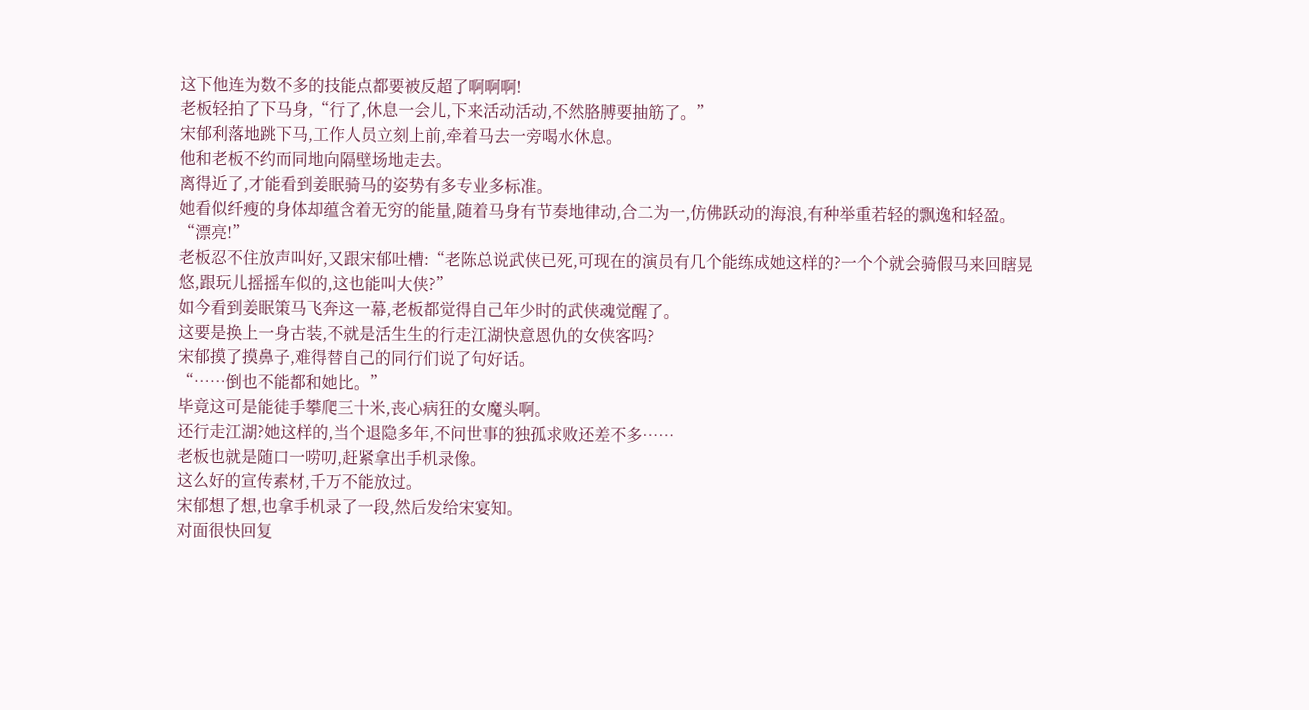这下他连为数不多的技能点都要被反超了啊啊啊!
老板轻拍了下马身,“行了,休息一会儿,下来活动活动,不然胳膊要抽筋了。”
宋郁利落地跳下马,工作人员立刻上前,牵着马去一旁喝水休息。
他和老板不约而同地向隔壁场地走去。
离得近了,才能看到姜眠骑马的姿势有多专业多标准。
她看似纤瘦的身体却蕴含着无穷的能量,随着马身有节奏地律动,合二为一,仿佛跃动的海浪,有种举重若轻的飘逸和轻盈。
“漂亮!”
老板忍不住放声叫好,又跟宋郁吐槽:“老陈总说武侠已死,可现在的演员有几个能练成她这样的?一个个就会骑假马来回瞎晃悠,跟玩儿摇摇车似的,这也能叫大侠?”
如今看到姜眠策马飞奔这一幕,老板都觉得自己年少时的武侠魂觉醒了。
这要是换上一身古装,不就是活生生的行走江湖快意恩仇的女侠客吗?
宋郁摸了摸鼻子,难得替自己的同行们说了句好话。
“……倒也不能都和她比。”
毕竟这可是能徒手攀爬三十米,丧心病狂的女魔头啊。
还行走江湖?她这样的,当个退隐多年,不问世事的独孤求败还差不多……
老板也就是随口一唠叨,赶紧拿出手机录像。
这么好的宣传素材,千万不能放过。
宋郁想了想,也拿手机录了一段,然后发给宋宴知。
对面很快回复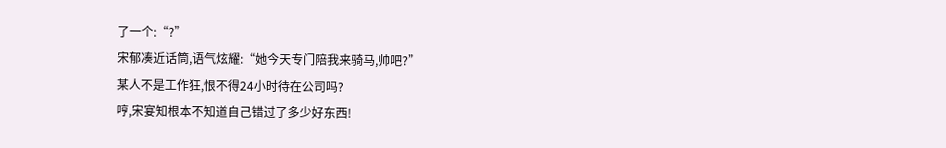了一个:“?”
宋郁凑近话筒,语气炫耀:“她今天专门陪我来骑马,帅吧?”
某人不是工作狂,恨不得24小时待在公司吗?
哼,宋宴知根本不知道自己错过了多少好东西!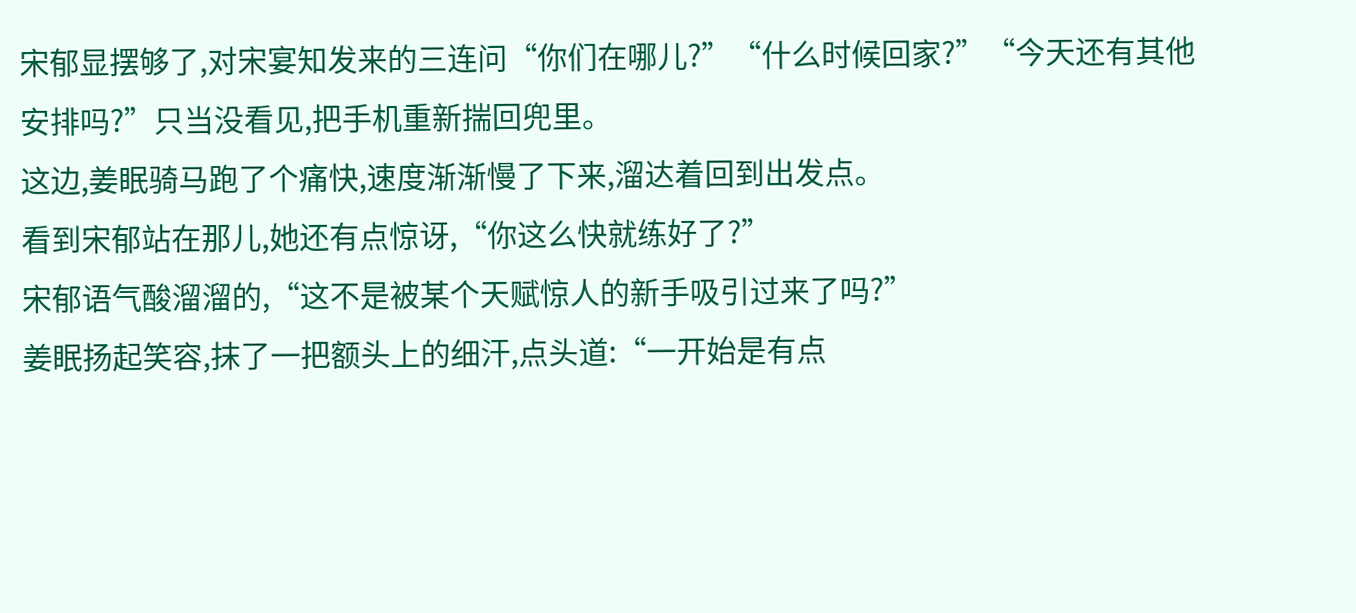宋郁显摆够了,对宋宴知发来的三连问“你们在哪儿?”“什么时候回家?”“今天还有其他安排吗?”只当没看见,把手机重新揣回兜里。
这边,姜眠骑马跑了个痛快,速度渐渐慢了下来,溜达着回到出发点。
看到宋郁站在那儿,她还有点惊讶,“你这么快就练好了?”
宋郁语气酸溜溜的,“这不是被某个天赋惊人的新手吸引过来了吗?”
姜眠扬起笑容,抹了一把额头上的细汗,点头道:“一开始是有点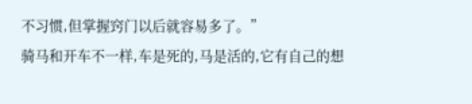不习惯,但掌握窍门以后就容易多了。”
骑马和开车不一样,车是死的,马是活的,它有自己的想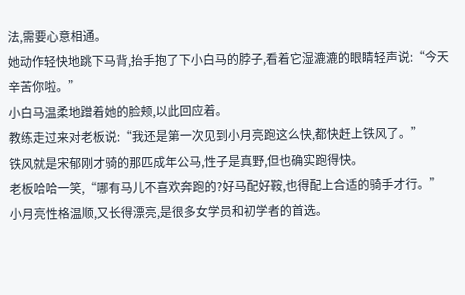法,需要心意相通。
她动作轻快地跳下马背,抬手抱了下小白马的脖子,看着它湿漉漉的眼睛轻声说:“今天辛苦你啦。”
小白马温柔地蹭着她的脸颊,以此回应着。
教练走过来对老板说:“我还是第一次见到小月亮跑这么快,都快赶上铁风了。”
铁风就是宋郁刚才骑的那匹成年公马,性子是真野,但也确实跑得快。
老板哈哈一笑,“哪有马儿不喜欢奔跑的?好马配好鞍,也得配上合适的骑手才行。”
小月亮性格温顺,又长得漂亮,是很多女学员和初学者的首选。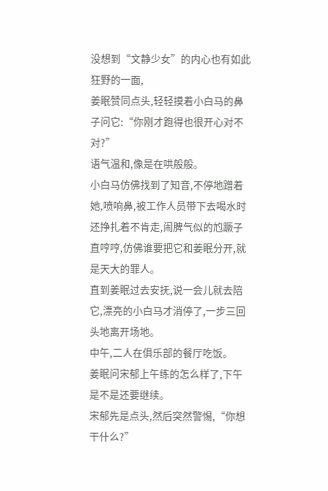没想到“文静少女”的内心也有如此狂野的一面,
姜眠赞同点头,轻轻摸着小白马的鼻子问它:“你刚才跑得也很开心对不对?”
语气温和,像是在哄般般。
小白马仿佛找到了知音,不停地蹭着她,喷响鼻,被工作人员带下去喝水时还挣扎着不肯走,闹脾气似的尥蹶子直哼哼,仿佛谁要把它和姜眠分开,就是天大的罪人。
直到姜眠过去安抚,说一会儿就去陪它,漂亮的小白马才消停了,一步三回头地离开场地。
中午,二人在俱乐部的餐厅吃饭。
姜眠问宋郁上午练的怎么样了,下午是不是还要继续。
宋郁先是点头,然后突然警惕,“你想干什么?”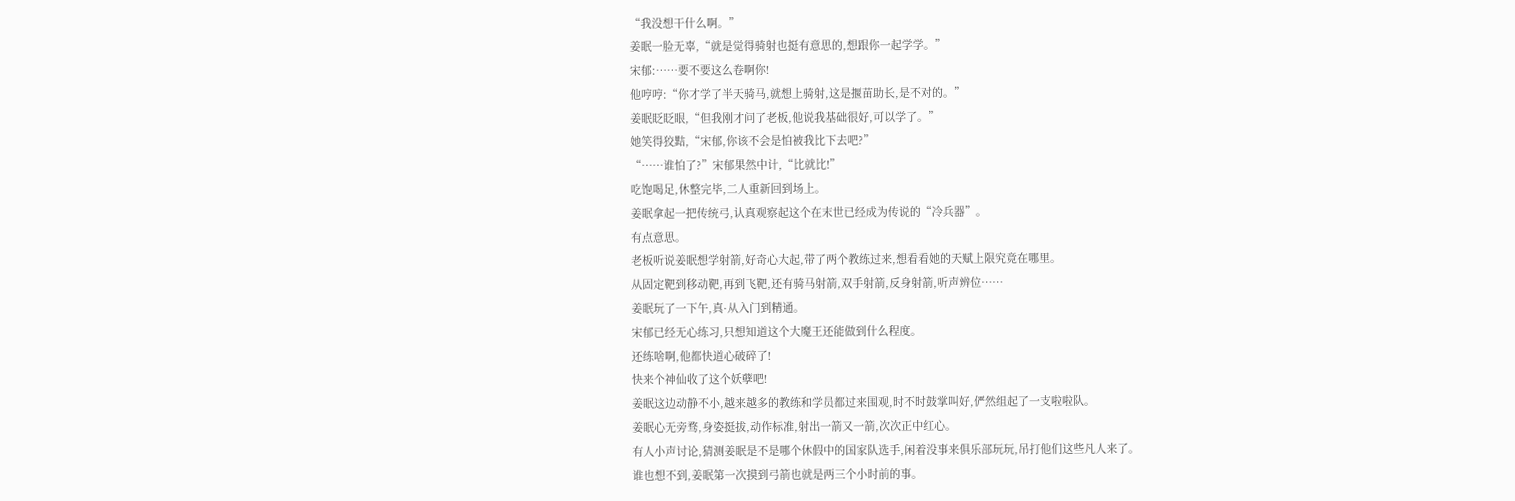“我没想干什么啊。”
姜眠一脸无辜,“就是觉得骑射也挺有意思的,想跟你一起学学。”
宋郁:……要不要这么卷啊你!
他哼哼:“你才学了半天骑马,就想上骑射,这是揠苗助长,是不对的。”
姜眠眨眨眼,“但我刚才问了老板,他说我基础很好,可以学了。”
她笑得狡黠,“宋郁,你该不会是怕被我比下去吧?”
“……谁怕了?”宋郁果然中计,“比就比!”
吃饱喝足,休整完毕,二人重新回到场上。
姜眠拿起一把传统弓,认真观察起这个在末世已经成为传说的“冷兵器”。
有点意思。
老板听说姜眠想学射箭,好奇心大起,带了两个教练过来,想看看她的天赋上限究竟在哪里。
从固定靶到移动靶,再到飞靶,还有骑马射箭,双手射箭,反身射箭,听声辨位……
姜眠玩了一下午,真·从入门到精通。
宋郁已经无心练习,只想知道这个大魔王还能做到什么程度。
还练啥啊,他都快道心破碎了!
快来个神仙收了这个妖孽吧!
姜眠这边动静不小,越来越多的教练和学员都过来围观,时不时鼓掌叫好,俨然组起了一支啦啦队。
姜眠心无旁骛,身姿挺拔,动作标准,射出一箭又一箭,次次正中红心。
有人小声讨论,猜测姜眠是不是哪个休假中的国家队选手,闲着没事来俱乐部玩玩,吊打他们这些凡人来了。
谁也想不到,姜眠第一次摸到弓箭也就是两三个小时前的事。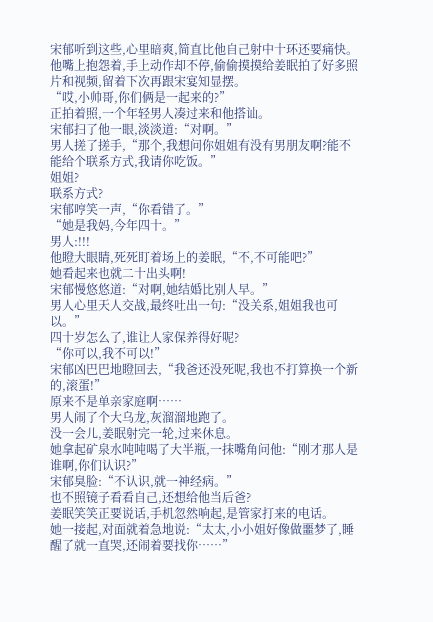宋郁听到这些,心里暗爽,简直比他自己射中十环还要痛快。
他嘴上抱怨着,手上动作却不停,偷偷摸摸给姜眠拍了好多照片和视频,留着下次再跟宋宴知显摆。
“哎,小帅哥,你们俩是一起来的?”
正拍着照,一个年轻男人凑过来和他搭讪。
宋郁扫了他一眼,淡淡道:“对啊。”
男人搓了搓手,“那个,我想问你姐姐有没有男朋友啊?能不能给个联系方式,我请你吃饭。”
姐姐?
联系方式?
宋郁哼笑一声,“你看错了。”
“她是我妈,今年四十。”
男人:!!!
他瞪大眼睛,死死盯着场上的姜眠,“不,不可能吧?”
她看起来也就二十出头啊!
宋郁慢悠悠道:“对啊,她结婚比别人早。”
男人心里天人交战,最终吐出一句:“没关系,姐姐我也可以。”
四十岁怎么了,谁让人家保养得好呢?
“你可以,我不可以!”
宋郁凶巴巴地瞪回去,“我爸还没死呢,我也不打算换一个新的,滚蛋!”
原来不是单亲家庭啊……
男人闹了个大乌龙,灰溜溜地跑了。
没一会儿,姜眠射完一轮,过来休息。
她拿起矿泉水吨吨喝了大半瓶,一抹嘴角问他:“刚才那人是谁啊,你们认识?”
宋郁臭脸:“不认识,就一神经病。”
也不照镜子看看自己,还想给他当后爸?
姜眠笑笑正要说话,手机忽然响起,是管家打来的电话。
她一接起,对面就着急地说:“太太,小小姐好像做噩梦了,睡醒了就一直哭,还闹着要找你……”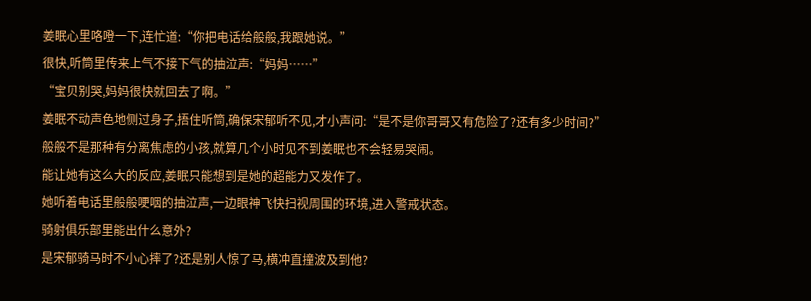姜眠心里咯噔一下,连忙道:“你把电话给般般,我跟她说。”
很快,听筒里传来上气不接下气的抽泣声:“妈妈……”
“宝贝别哭,妈妈很快就回去了啊。”
姜眠不动声色地侧过身子,捂住听筒,确保宋郁听不见,才小声问:“是不是你哥哥又有危险了?还有多少时间?”
般般不是那种有分离焦虑的小孩,就算几个小时见不到姜眠也不会轻易哭闹。
能让她有这么大的反应,姜眠只能想到是她的超能力又发作了。
她听着电话里般般哽咽的抽泣声,一边眼神飞快扫视周围的环境,进入警戒状态。
骑射俱乐部里能出什么意外?
是宋郁骑马时不小心摔了?还是别人惊了马,横冲直撞波及到他?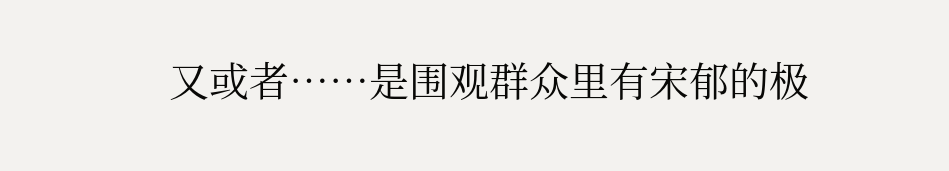又或者……是围观群众里有宋郁的极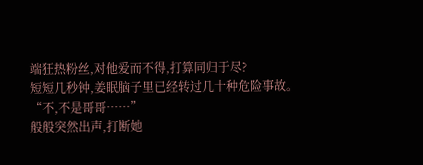端狂热粉丝,对他爱而不得,打算同归于尽?
短短几秒钟,姜眠脑子里已经转过几十种危险事故。
“不,不是哥哥……”
般般突然出声,打断她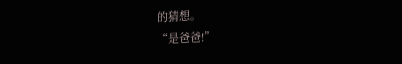的猜想。
“是爸爸!”